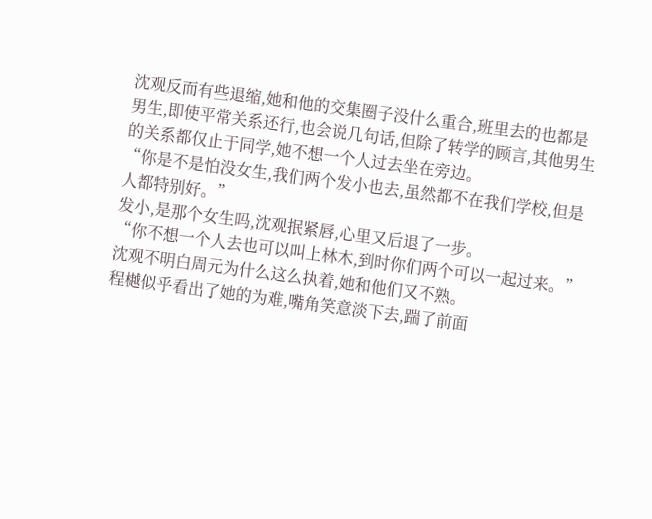沈观反而有些退缩,她和他的交集圈子没什么重合,班里去的也都是男生,即使平常关系还行,也会说几句话,但除了转学的顾言,其他男生的关系都仅止于同学,她不想一个人过去坐在旁边。
“你是不是怕没女生,我们两个发小也去,虽然都不在我们学校,但是人都特别好。”
发小,是那个女生吗,沈观抿紧唇,心里又后退了一步。
“你不想一个人去也可以叫上林木,到时你们两个可以一起过来。”
沈观不明白周元为什么这么执着,她和他们又不熟。
程樾似乎看出了她的为难,嘴角笑意淡下去,踹了前面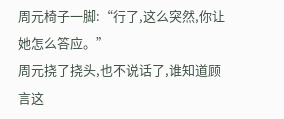周元椅子一脚:“行了,这么突然,你让她怎么答应。”
周元挠了挠头,也不说话了,谁知道顾言这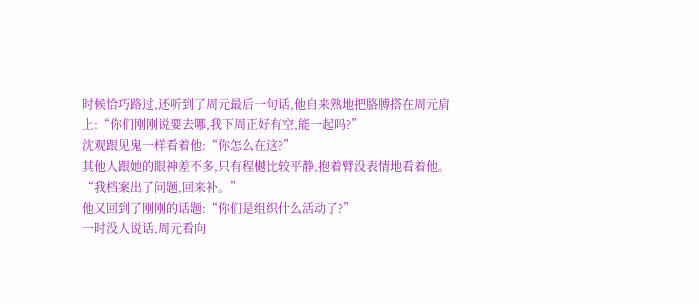时候恰巧路过,还听到了周元最后一句话,他自来熟地把胳膊搭在周元肩上:“你们刚刚说要去哪,我下周正好有空,能一起吗?”
沈观跟见鬼一样看着他:“你怎么在这?”
其他人跟她的眼神差不多,只有程樾比较平静,抱着臂没表情地看着他。
“我档案出了问题,回来补。”
他又回到了刚刚的话题:“你们是组织什么活动了?”
一时没人说话,周元看向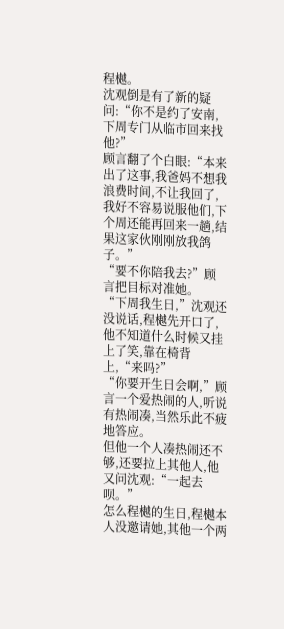程樾。
沈观倒是有了新的疑问:“你不是约了安南,下周专门从临市回来找他?”
顾言翻了个白眼:“本来出了这事,我爸妈不想我浪费时间,不让我回了,我好不容易说服他们,下个周还能再回来一趟,结果这家伙刚刚放我鸽子。”
“要不你陪我去?”顾言把目标对准她。
“下周我生日,”沈观还没说话,程樾先开口了,他不知道什么时候又挂上了笑,靠在椅背上,“来吗?”
“你要开生日会啊,”顾言一个爱热闹的人,听说有热闹凑,当然乐此不疲地答应。
但他一个人凑热闹还不够,还要拉上其他人,他又问沈观:“一起去呗。”
怎么程樾的生日,程樾本人没邀请她,其他一个两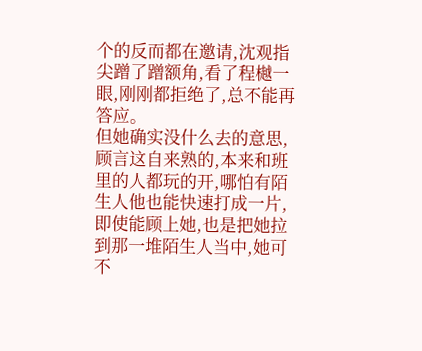个的反而都在邀请,沈观指尖蹭了蹭额角,看了程樾一眼,刚刚都拒绝了,总不能再答应。
但她确实没什么去的意思,顾言这自来熟的,本来和班里的人都玩的开,哪怕有陌生人他也能快速打成一片,即使能顾上她,也是把她拉到那一堆陌生人当中,她可不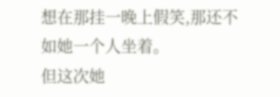想在那挂一晚上假笑,那还不如她一个人坐着。
但这次她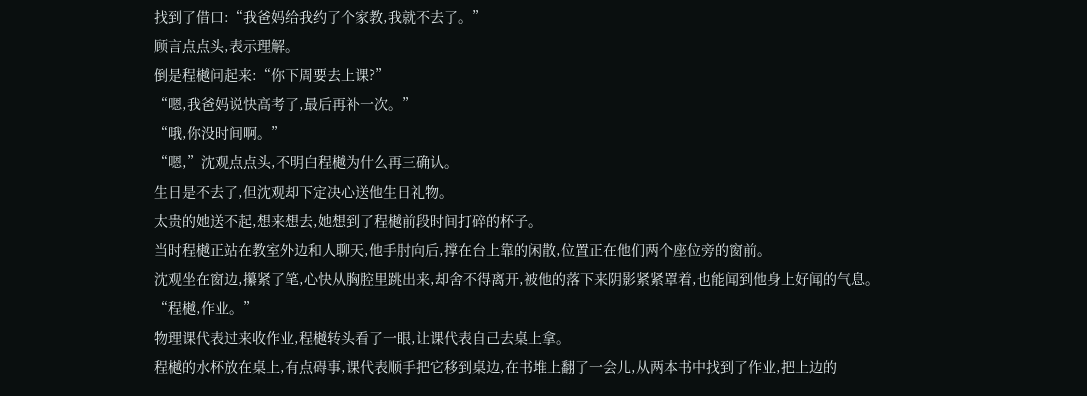找到了借口:“我爸妈给我约了个家教,我就不去了。”
顾言点点头,表示理解。
倒是程樾问起来:“你下周要去上课?”
“嗯,我爸妈说快高考了,最后再补一次。”
“哦,你没时间啊。”
“嗯,”沈观点点头,不明白程樾为什么再三确认。
生日是不去了,但沈观却下定决心送他生日礼物。
太贵的她送不起,想来想去,她想到了程樾前段时间打碎的杯子。
当时程樾正站在教室外边和人聊天,他手肘向后,撑在台上靠的闲散,位置正在他们两个座位旁的窗前。
沈观坐在窗边,攥紧了笔,心快从胸腔里跳出来,却舍不得离开,被他的落下来阴影紧紧罩着,也能闻到他身上好闻的气息。
“程樾,作业。”
物理课代表过来收作业,程樾转头看了一眼,让课代表自己去桌上拿。
程樾的水杯放在桌上,有点碍事,课代表顺手把它移到桌边,在书堆上翻了一会儿,从两本书中找到了作业,把上边的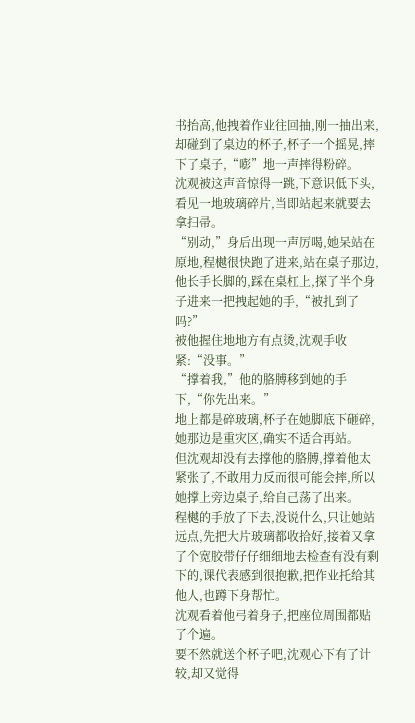书抬高,他拽着作业往回抽,刚一抽出来,却碰到了桌边的杯子,杯子一个摇晃,摔下了桌子,“嘭”地一声摔得粉碎。
沈观被这声音惊得一跳,下意识低下头,看见一地玻璃碎片,当即站起来就要去拿扫帚。
“别动,”身后出现一声厉喝,她呆站在原地,程樾很快跑了进来,站在桌子那边,他长手长脚的,踩在桌杠上,探了半个身子进来一把拽起她的手,“被扎到了吗?”
被他握住地地方有点烫,沈观手收紧:“没事。”
“撑着我,”他的胳膊移到她的手下,“你先出来。”
地上都是碎玻璃,杯子在她脚底下砸碎,她那边是重灾区,确实不适合再站。
但沈观却没有去撑他的胳膊,撑着他太紧张了,不敢用力反而很可能会摔,所以她撑上旁边桌子,给自己荡了出来。
程樾的手放了下去,没说什么,只让她站远点,先把大片玻璃都收拾好,接着又拿了个宽胶带仔仔细细地去检查有没有剩下的,课代表感到很抱歉,把作业托给其他人,也蹲下身帮忙。
沈观看着他弓着身子,把座位周围都贴了个遍。
要不然就送个杯子吧,沈观心下有了计较,却又觉得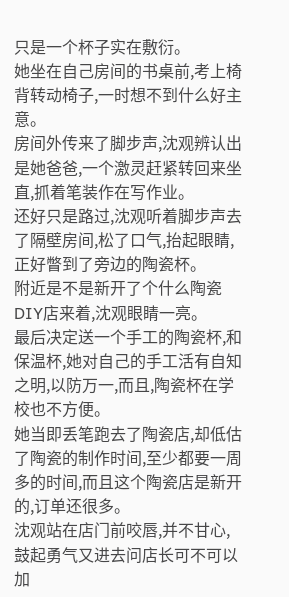只是一个杯子实在敷衍。
她坐在自己房间的书桌前,考上椅背转动椅子,一时想不到什么好主意。
房间外传来了脚步声,沈观辨认出是她爸爸,一个激灵赶紧转回来坐直,抓着笔装作在写作业。
还好只是路过,沈观听着脚步声去了隔壁房间,松了口气,抬起眼睛,正好瞥到了旁边的陶瓷杯。
附近是不是新开了个什么陶瓷DIY店来着,沈观眼睛一亮。
最后决定送一个手工的陶瓷杯,和保温杯,她对自己的手工活有自知之明,以防万一,而且,陶瓷杯在学校也不方便。
她当即丢笔跑去了陶瓷店,却低估了陶瓷的制作时间,至少都要一周多的时间,而且这个陶瓷店是新开的,订单还很多。
沈观站在店门前咬唇,并不甘心,鼓起勇气又进去问店长可不可以加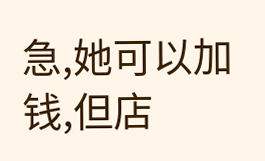急,她可以加钱,但店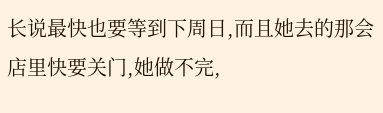长说最快也要等到下周日,而且她去的那会店里快要关门,她做不完,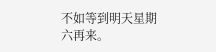不如等到明天星期六再来。